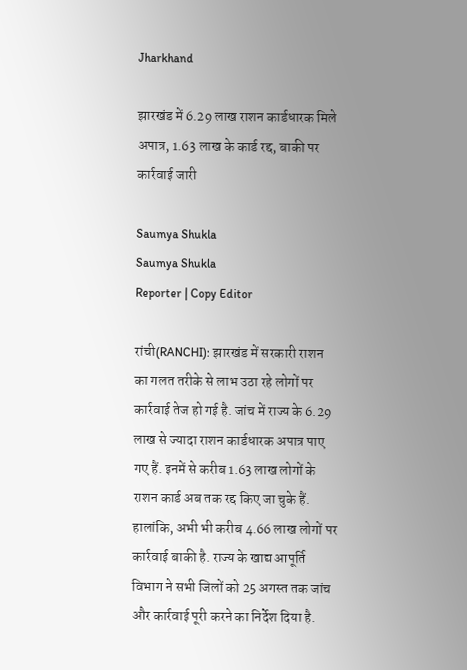Jharkhand

झारखंड में 6.29 लाख राशन कार्डधारक मिले अपात्र, 1.63 लाख के कार्ड रद्द, बाकी पर कार्रवाई जारी

Saumya Shukla
Saumya Shukla
Reporter | Copy Editor

रांची(RANCHI): झारखंड में सरकारी राशन का गलत तरीके से लाभ उठा रहे लोगों पर कार्रवाई तेज हो गई है. जांच में राज्य के 6.29 लाख से ज्यादा राशन कार्डधारक अपात्र पाए गए हैं. इनमें से करीब 1.63 लाख लोगों के राशन कार्ड अब तक रद्द किए जा चुके हैं. हालांकि, अभी भी करीब 4.66 लाख लोगों पर कार्रवाई बाकी है. राज्य के खाद्य आपूर्ति विभाग ने सभी जिलों को 25 अगस्त तक जांच और कार्रवाई पूरी करने का निर्देश दिया है.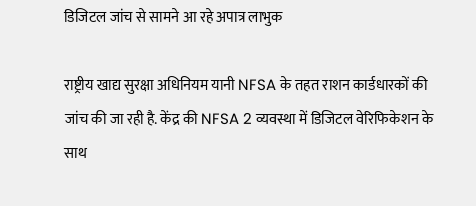डिजिटल जांच से सामने आ रहे अपात्र लाभुक

राष्ट्रीय खाद्य सुरक्षा अधिनियम यानी NFSA के तहत राशन कार्डधारकों की जांच की जा रही है. केंद्र की NFSA 2 व्यवस्था में डिजिटल वेरिफिकेशन के साथ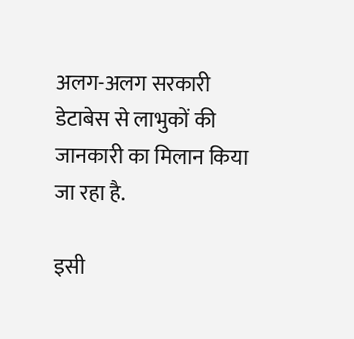अलग-अलग सरकारी डेटाबेस से लाभुकों की जानकारी का मिलान किया जा रहा है.

इसी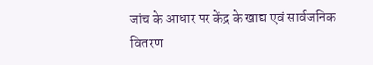जांच के आधार पर केंद्र के खाद्य एवं सार्वजनिक वितरण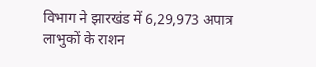विभाग ने झारखंड में 6,29,973 अपात्र लाभुकों के राशन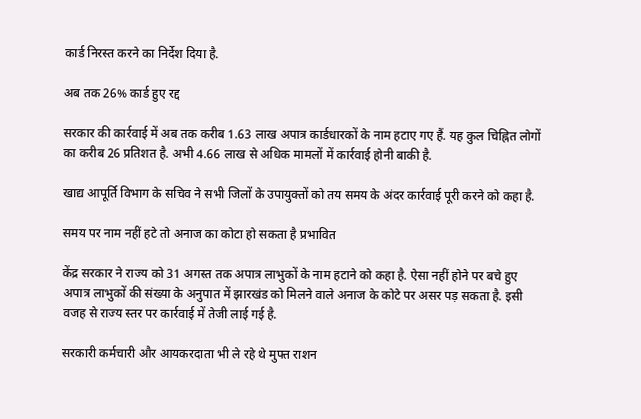कार्ड निरस्त करने का निर्देश दिया है.

अब तक 26% कार्ड हुए रद्द

सरकार की कार्रवाई में अब तक करीब 1.63 लाख अपात्र कार्डधारकों के नाम हटाए गए हैं. यह कुल चिह्नित लोगों का करीब 26 प्रतिशत है. अभी 4.66 लाख से अधिक मामलों में कार्रवाई होनी बाकी है.

खाद्य आपूर्ति विभाग के सचिव ने सभी जिलों के उपायुक्तों को तय समय के अंदर कार्रवाई पूरी करने को कहा है.

समय पर नाम नहीं हटे तो अनाज का कोटा हो सकता है प्रभावित

केंद्र सरकार ने राज्य को 31 अगस्त तक अपात्र लाभुकों के नाम हटाने को कहा है. ऐसा नहीं होने पर बचे हुए अपात्र लाभुकों की संख्या के अनुपात में झारखंड को मिलने वाले अनाज के कोटे पर असर पड़ सकता है. इसी वजह से राज्य स्तर पर कार्रवाई में तेजी लाई गई है.

सरकारी कर्मचारी और आयकरदाता भी ले रहे थे मुफ्त राशन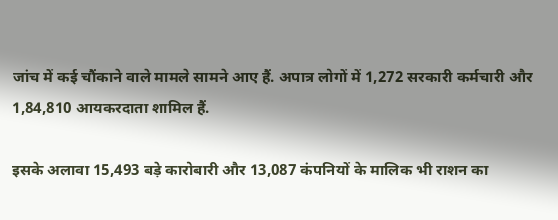जांच में कई चौंकाने वाले मामले सामने आए हैं. अपात्र लोगों में 1,272 सरकारी कर्मचारी और 1,84,810 आयकरदाता शामिल हैं.

इसके अलावा 15,493 बड़े कारोबारी और 13,087 कंपनियों के मालिक भी राशन का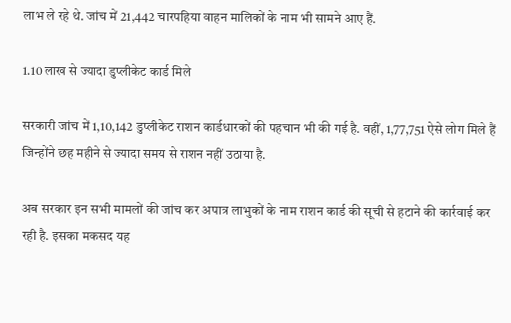लाभ ले रहे थे. जांच में 21,442 चारपहिया वाहन मालिकों के नाम भी सामने आए हैं.

1.10 लाख से ज्यादा डुप्लीकेट कार्ड मिले

सरकारी जांच में 1,10,142 डुप्लीकेट राशन कार्डधारकों की पहचान भी की गई है. वहीं, 1,77,751 ऐसे लोग मिले हैं जिन्होंने छह महीने से ज्यादा समय से राशन नहीं उठाया है.

अब सरकार इन सभी मामलों की जांच कर अपात्र लाभुकों के नाम राशन कार्ड की सूची से हटाने की कार्रवाई कर रही है. इसका मकसद यह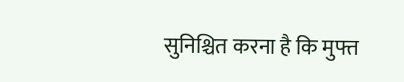सुनिश्चित करना है कि मुफ्त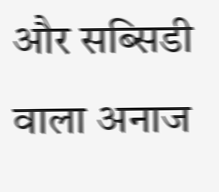और सब्सिडी वाला अनाज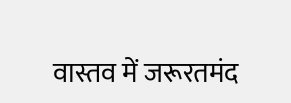वास्तव में जरूरतमंद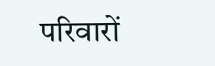परिवारों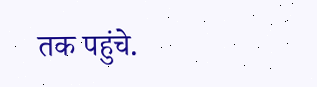तक पहुंचे.